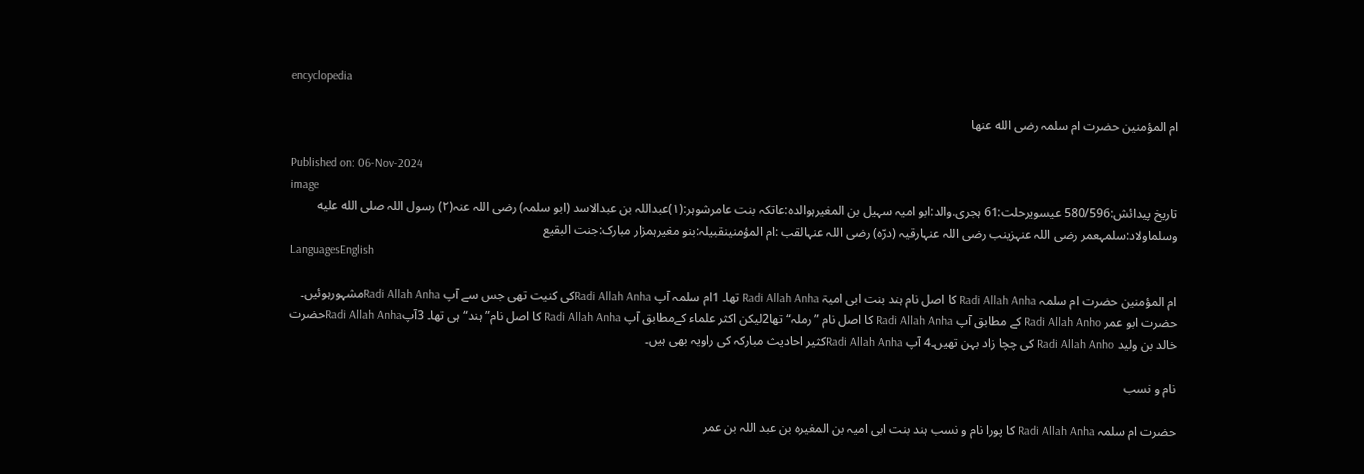encyclopedia

ام المؤمنین حضرت ام سلمہ رضی الله عنها

Published on: 06-Nov-2024
image
تاریخ پیدائش:580/596 عیسویرحلت:61 ہجری.والد:ابو امیہ سہیل بن المغیرہوالدہ:عاتکہ بنت عامرشوہر:(۱)عبداللہ بن عبدالاسد (ابو سلمہ) رضی اللہ عنہ(۲) رسول اللہ صلى الله عليه وسلماولاد:سلمہعمر رضی اللہ عنہزینب رضی اللہ عنہارقیہ (درّہ) رضی اللہ عنہالقب :ام المؤمنینقبیلہ:بنو مغیرہمزار مبارک:جنت البقیع
LanguagesEnglish

ام المؤمنین حضرت ام سلمہ Radi Allah Anha کا اصل نام ہند بنت ابی امیۃ Radi Allah Anha تھا۔ 1ام سلمہ آپ Radi Allah Anhaکی کنیت تھی جس سے آپ Radi Allah Anhaمشہورہوئیں۔ حضرت ابو عمر Radi Allah Anho کے مطابق آپ Radi Allah Anha کا اصل نام ”رملہ“ تھا2لیکن اکثر علماء کےمطابق آپ Radi Allah Anha کا اصل نام” ہند“ ہی تھا۔ 3آپRadi Allah Anhaحضرت خالد بن ولید Radi Allah Anho کی چچا زاد بہن تھیں۔4 آپ Radi Allah Anhaکثیر احادیث مبارکہ کی راویہ بھی ہیں۔

نام و نسب

حضرت ام سلمہ Radi Allah Anha کا پورا نام و نسب ہند بنت ابی امیہ بن المغیرہ بن عبد اللہ بن عمر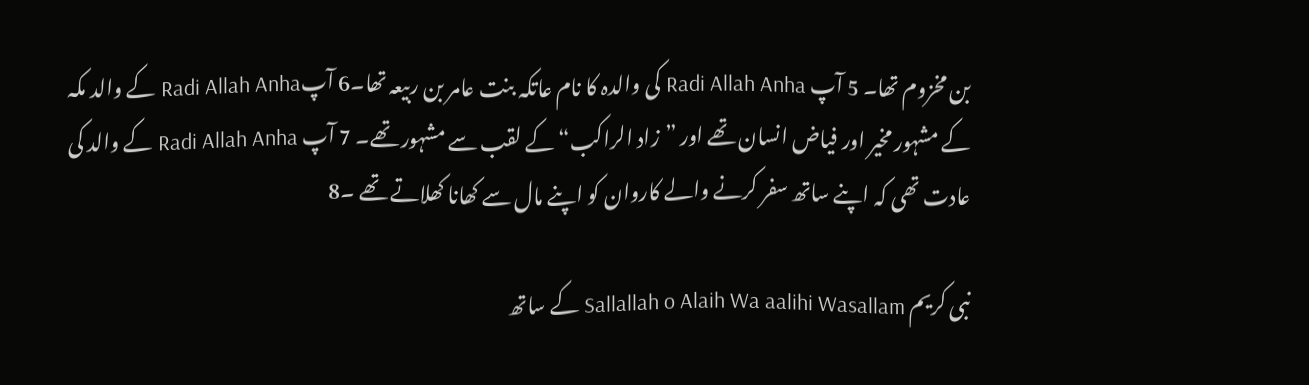بن مخزوم تھا۔ 5 آپ Radi Allah Anha کی والدہ کا نام عاتکہ بنت عامر بن ربیعہ تھا۔6 آپRadi Allah Anha کے والد مکہ کے مشہور مخیر اور فیاض انسان تھے اور ”زاد الراکب“ کے لقب سے مشہور تھے۔ 7 آپ Radi Allah Anha کے والد کی عادت تھی کہ اپنے ساتھ سفر کرنے والے کاروان کو اپنے مال سے کھانا کھلاتے تھے ۔8

نبی کریم Sallallah o Alaih Wa aalihi Wasallam کے ساتھ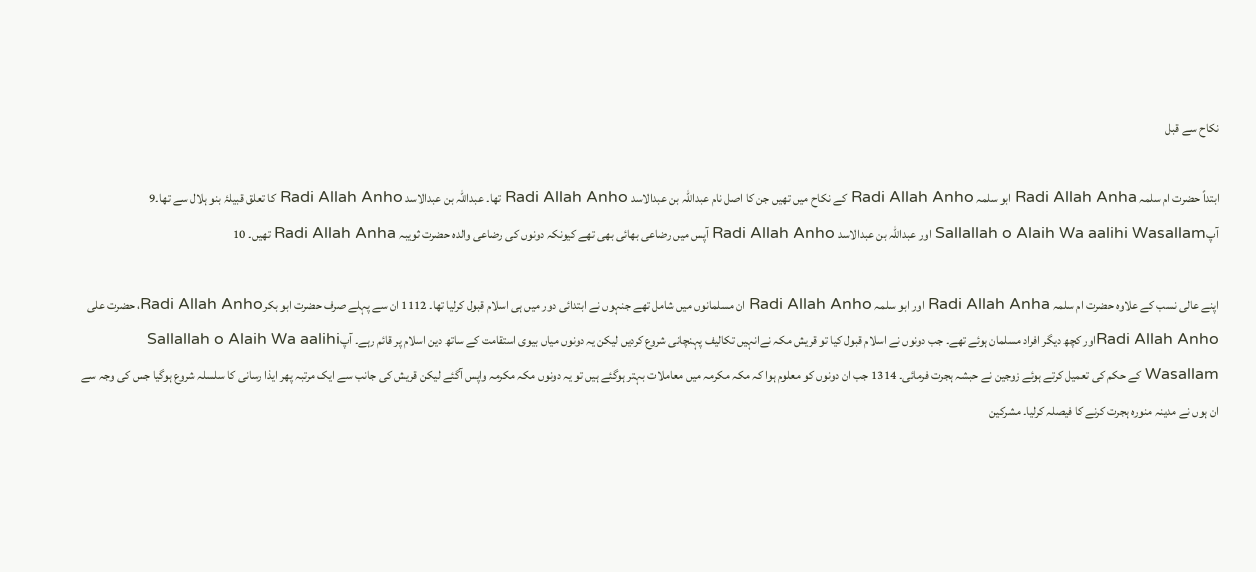نکاح سے قبل

ابتداً حضرت ام سلمہ Radi Allah Anha ابو سلمہ Radi Allah Anho کے نکاح میں تھیں جن کا اصل نام عبداللہ بن عبدالاسد Radi Allah Anho تھا۔ عبداللہ بن عبدالاسد Radi Allah Anho کا تعلق قبیلۂ بنو ہلال سے تھا۔9 آپSallallah o Alaih Wa aalihi Wasallam اور عبداللہ بن عبدالاسد Radi Allah Anho آپس میں رضاعی بھائی بھی تھے کیونکہ دونوں کی رضاعی والدہ حضرت ثویبہ Radi Allah Anha تھیں۔ 10

اپنے عالی نسب کے علاوہ حضرت ام سلمہ Radi Allah Anha اور ابو سلمہ Radi Allah Anho ان مسلمانوں میں شامل تھے جنہوں نے ابتدائی دور میں ہی اسلام قبول کرلیا تھا۔ 1112 ان سے پہلے صرف حضرت ابو بکرRadi Allah Anho، حضرت علی Radi Allah Anhoاور کچھ دیگر افراد مسلمان ہوئے تھے۔ جب دونوں نے اسلام قبول کیا تو قریش مکہ نےانہیں تکالیف پہنچانی شروع کردیں لیکن یہ دونوں میاں بیوی استقامت کے ساتھ دین اسلام پر قائم رہے۔ آپSallallah o Alaih Wa aalihi Wasallam کے حکم کی تعمیل کرتے ہوئے زوجین نے حبشہ ہجرت فرمائی۔ 1314 جب ان دونوں کو معلوم ہوا کہ مکہ مکرمہ میں معاملات بہتر ہوگئے ہیں تو یہ دونوں مکہ مکرمہ واپس آگئے لیکن قریش کی جانب سے ایک مرتبہ پھر ایذا رسانی کا سلسلہ شروع ہوگیا جس کی وجہ سے ان ہوں نے مدینہ منورہ ہجرت کرنے کا فیصلہ کرلیا۔ مشرکین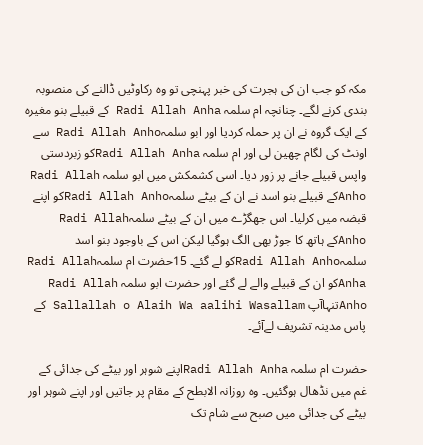مکہ کو جب ان کی ہجرت کی خبر پہنچی تو وہ رکاوٹیں ڈالنے کی منصوبہ بندی کرنے لگے۔ چنانچہ ام سلمہ Radi Allah Anha کے قبیلے بنو مغیرہ کے ایک گروہ نے ان پر حملہ کردیا اور ابو سلمہRadi Allah Anho سے اونٹ کی لگام چھین لی اور ام سلمہ Radi Allah Anhaکو زبردستی واپس قبیلے جانے پر زور دیا۔ اسی کشمکش میں ابو سلمہ Radi Allah Anhoکے قبیلے بنو اسد نے ان کے بیٹے سلمہRadi Allah Anhoکو اپنے قبضہ میں کرلیا۔ اس جھگڑے میں ان کے بیٹے سلمہRadi Allah Anhoکے ہاتھ کا جوڑ بھی الگ ہوگیا لیکن اس کے باوجود بنو اسد سلمہRadi Allah Anhoکو لے گئے۔ 15حضرت ام سلمہRadi Allah Anhaکو ان کے قبیلے والے لے گئے اور حضرت ابو سلمہ Radi Allah Anhoتنہاآپ Sallallah o Alaih Wa aalihi Wasallam کے پاس مدینہ تشریف لےآئے۔

حضرت ام سلمہ Radi Allah Anhaاپنے شوہر اور بیٹے کی جدائی کے غم میں نڈھال ہوگئیں۔ وہ روزانہ الابطح کے مقام پر جاتیں اور اپنے شوہر اور بیٹے کی جدائی میں صبح سے شام تک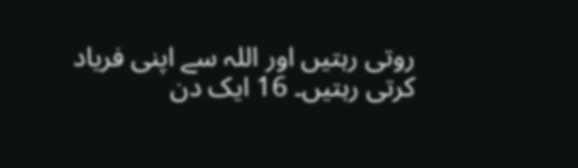روتی رہتیں اور اللہ سے اپنی فریاد کرتی رہتیں۔ 16 ایک دن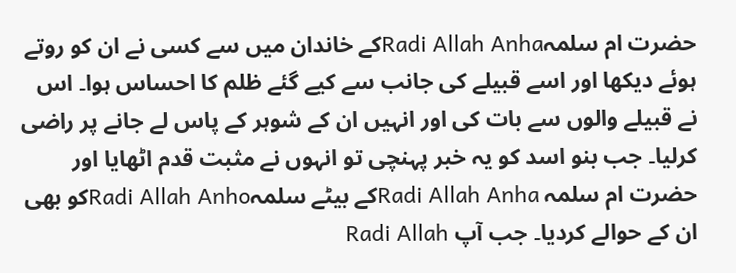حضرت ام سلمہRadi Allah Anhaکے خاندان میں سے کسی نے ان کو روتے ہوئے دیکھا اور اسے قبیلے کی جانب سے کیے گئے ظلم کا احساس ہوا۔ اس نے قبیلے والوں سے بات کی اور انہیں ان کے شوہر کے پاس لے جانے پر راضی کرلیا۔ جب بنو اسد کو یہ خبر پہنچی تو انہوں نے مثبت قدم اٹھایا اور حضرت ام سلمہ Radi Allah Anhaکے بیٹے سلمہRadi Allah Anhoکو بھی ان کے حوالے کردیا۔ جب آپ Radi Allah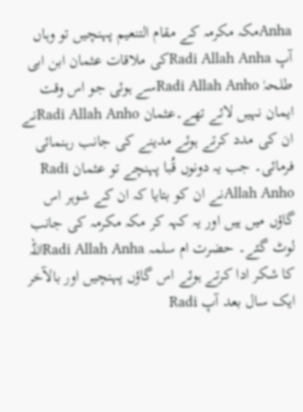Anhaمکہ مکرمہ کے مقام التنعیم پہنچیں تو وہاں آپ Radi Allah Anhaکی ملاقات عثمان ابن ابی طلحہٰ Radi Allah Anhoسے ہوئی جو اس وقت ایمان نہیں لائے تھے۔عثمان Radi Allah Anhoنے ان کی مدد کرتے ہوئے مدینے کی جانب رہنمائی فرمائی۔ جب یہ دونوں قُبا پہنچے تو عثمان Radi Allah Anhoنے ان کو بتایا کہ ان کے شوہر اس گاؤں میں ہیں اور یہ کہہ کر مکہ مکرمہ کی جانب لوٹ گئے۔ حضرت ام سلمہ Radi Allah Anhaاللہ کا شکر ادا کرتے ہوئے اس گاؤں پہنچیں اور بالآخر ایک سال بعد آپ Radi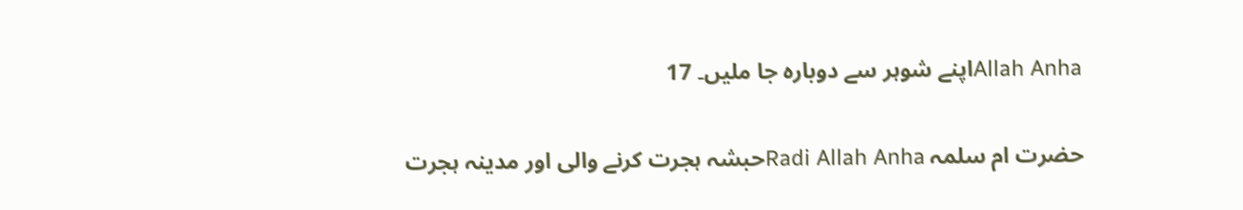Allah Anhaاپنے شوہر سے دوبارہ جا ملیں۔ 17

حضرت ام سلمہ Radi Allah Anhaحبشہ ہجرت کرنے والی اور مدینہ ہجرت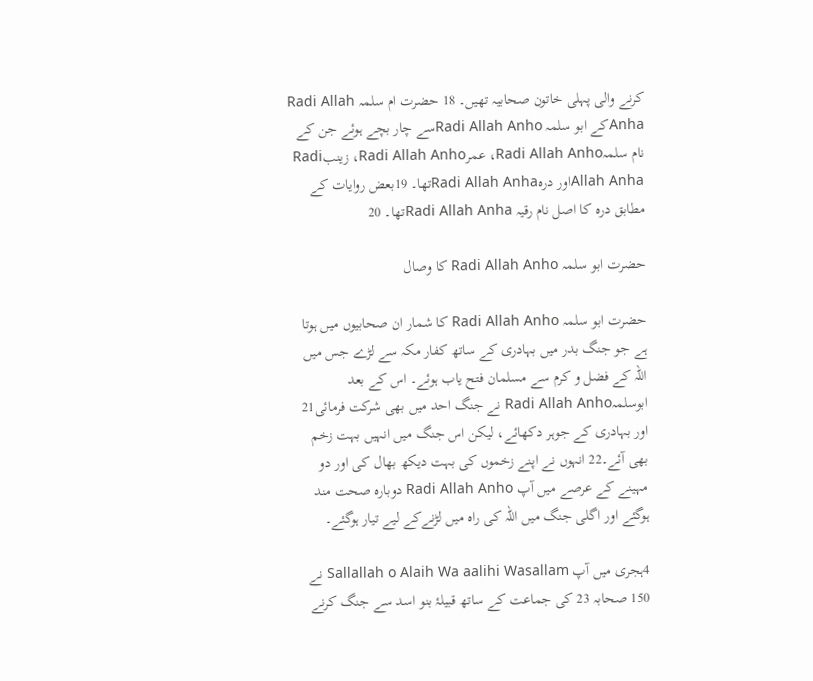کرنے والی پہلی خاتون صحابیہ تھیں۔ 18 حضرت ام سلمہ Radi Allah Anhaکے ابو سلمہ Radi Allah Anhoسے چار بچے ہوئے جن کے نام سلمہRadi Allah Anho، عمرRadi Allah Anho، زینبRadi Allah Anhaاور درہRadi Allah Anhaتھا۔ 19بعض روایات کے مطابق درہ کا اصل نام رقیہ Radi Allah Anhaتھا۔ 20

حضرت ابو سلمہ Radi Allah Anho کا وصال

حضرت ابو سلمہ Radi Allah Anho کا شمار ان صحابیوں میں ہوتا ہے جو جنگ بدر میں بہادری کے ساتھ کفار مکہ سے لڑے جس میں اللہ کے فضل و کرم سے مسلمان فتح یاب ہوئے۔ اس کے بعد ابوسلمہRadi Allah Anho نے جنگ احد میں بھی شرکت فرمائی21 اور بہادری کے جوہر دکھائے، لیکن اس جنگ میں انہیں بہت زخم بھی آئے۔22 انہوں نے اپنے زخموں کی بہت دیکھ بھال کی اور دو مہینے کے عرصے میں آپ Radi Allah Anho دوبارہ صحت مند ہوگئے اور اگلی جنگ میں اللہ کی راہ میں لڑنےکے لیے تیار ہوگئے۔

4ہجری میں آپ Sallallah o Alaih Wa aalihi Wasallam نے 150 صحابہ 23 کی جماعت کے ساتھ قبیلۂ بنو اسد سے جنگ کرنے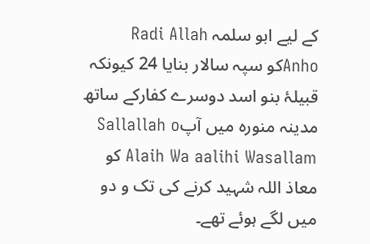کے لیے ابو سلمہ Radi Allah Anhoکو سپہ سالار بنایا 24 کیونکہ قبیلۂ بنو اسد دوسرے کفارکے ساتھ مدینہ منورہ میں آپSallallah o Alaih Wa aalihi Wasallam کو معاذ اللہ شہید کرنے کی تک و دو میں لگے ہوئے تھے۔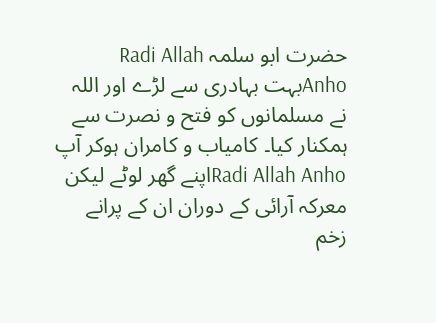حضرت ابو سلمہ Radi Allah Anhoبہت بہادری سے لڑے اور اللہ نے مسلمانوں کو فتح و نصرت سے ہمکنار کیا۔ کامیاب و کامران ہوکر آپ Radi Allah Anhoاپنے گھر لوٹے لیکن معرکہ آرائی کے دوران ان کے پرانے زخم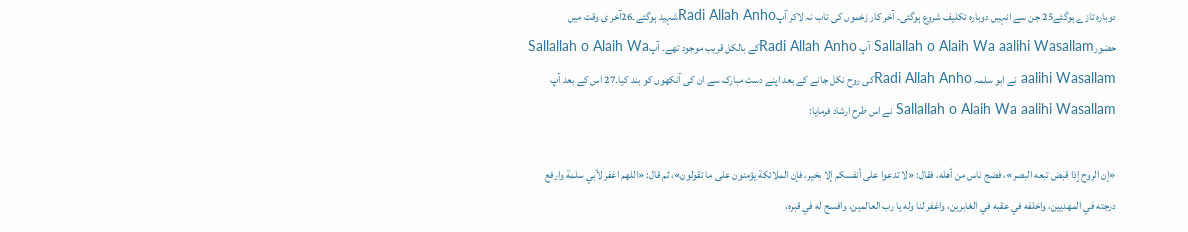دوبارہ تازے ہوگئے25 جن سے انہیں دوبارہ تکلیف شروع ہوگئی۔ آخر کار زخموں کی تاب نہ لاکر آپRadi Allah Anhoشہید ہوگئے۔26آخر ی وقت میں حضورSallallah o Alaih Wa aalihi Wasallam آپ Radi Allah Anhoکے بالکل قریب موجود تھے۔ آپSallallah o Alaih Wa aalihi Wasallam نے ابو سلمہ Radi Allah Anhoکی روح نکل جانے کے بعد اپنے دست مبارک سے ان کی آنکھوں کو بند کیا۔27 اس کے بعد آپ Sallallah o Alaih Wa aalihi Wasallam نے اس طرح ارشاد فرمایا:

«إن الروح إذا قبض تبعه البصر»، فضج ناس من أهله، فقال: «لا تدعوا على أنفسكم إلا بخير، فإن الملائكة يؤمنون على ما تقولون»، ثم قال: «اللهم اغفر لأبي سلمة وارفع درجته في المهديين، واخلفه في عقبه في الغابرين، واغفر لنا وله يا رب العالمين، وافسح له في قبره،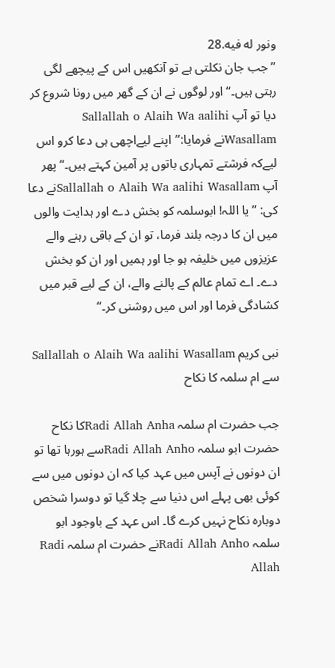ونور له فيه.28
”جب جان نکلتی ہے تو آنکھیں اس کے پیچھے لگی رہتی ہیں۔“ اور لوگوں نے ان کے گھر میں رونا شروع کر دیا تو آپ Sallallah o Alaih Wa aalihi Wasallamنے فرمایا:”اپنے لیےاچھی ہی دعا کرو اس لیےکہ فرشتے تمہاری باتوں پر آمین کہتے ہیں۔“ پھر آپ Sallallah o Alaih Wa aalihi Wasallamنے دعا کی: ”یا اللہ! ابوسلمہ کو بخش دے اور ہدایت والوں میں ان کا درجہ بلند فرما، تو ان کے باقی رہنے والے عزیزوں میں خلیفہ ہو جا اور ہمیں اور ان کو بخش دے۔ اے تمام عالم کے پالنے والے، ان کے لیے قبر میں کشادگی فرما اور اس میں روشنی کر۔“

نبی کریم Sallallah o Alaih Wa aalihi Wasallam سے ام سلمہ کا نکاح

جب حضرت ام سلمہ Radi Allah Anhaکا نکاح حضرت ابو سلمہ Radi Allah Anhoسے ہورہا تھا تو ان دونوں نے آپس میں عہد کیا کہ ان دونوں میں سے کوئی بھی پہلے اس دنیا سے چلا گیا تو دوسرا شخص دوبارہ نکاح نہیں کرے گا۔ اس عہد کے باوجود ابو سلمہ Radi Allah Anhoنے حضرت ام سلمہ Radi Allah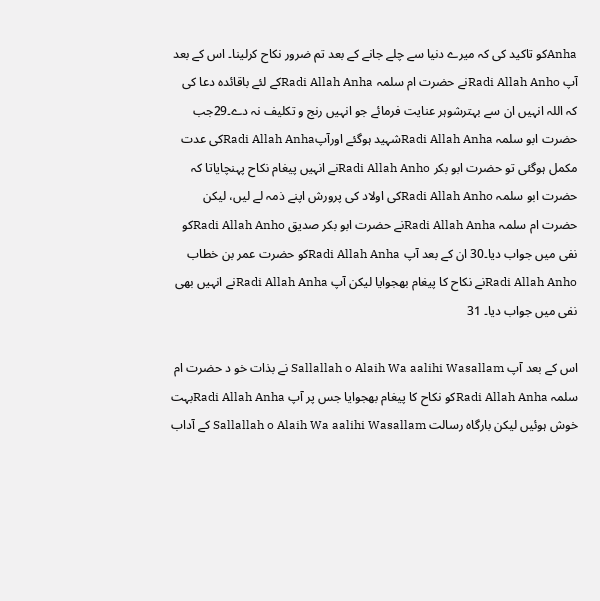Anhaکو تاکید کی کہ میرے دنیا سے چلے جانے کے بعد تم ضرور نکاح کرلینا۔ اس کے بعد آپ Radi Allah Anhoنے حضرت ام سلمہ Radi Allah Anhaکے لئے باقائدہ دعا کی کہ اللہ انہیں ان سے بہترشوہر عنایت فرمائے جو انہیں رنج و تکلیف نہ دے۔29جب حضرت ابو سلمہ Radi Allah Anhaشہید ہوگئے اورآپRadi Allah Anhaکی عدت مکمل ہوگئی تو حضرت ابو بکر Radi Allah Anhoنے انہیں پیغام نکاح پہنچایاتا کہ حضرت ابو سلمہ Radi Allah Anhoکی اولاد کی پرورش اپنے ذمہ لے لیں، لیکن حضرت ام سلمہ Radi Allah Anhaنے حضرت ابو بکر صدیق Radi Allah Anhoکو نفی میں جواب دیا۔30 ان کے بعد آپ Radi Allah Anhaکو حضرت عمر بن خطاب Radi Allah Anhoنے نکاح کا پیغام بھجوایا لیکن آپ Radi Allah Anhaنے انہیں بھی نفی میں جواب دیا۔ 31

اس کے بعد آپ Sallallah o Alaih Wa aalihi Wasallam نے بذات خو د حضرت ام سلمہ Radi Allah Anhaکو نکاح کا پیغام بھجوایا جس پر آپ Radi Allah Anhaبہت خوش ہوئیں لیکن بارگاہ رسالت Sallallah o Alaih Wa aalihi Wasallam کے آداب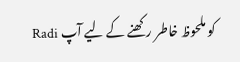کو ملحوظ خاطر رکھنے کے لیے آپ Radi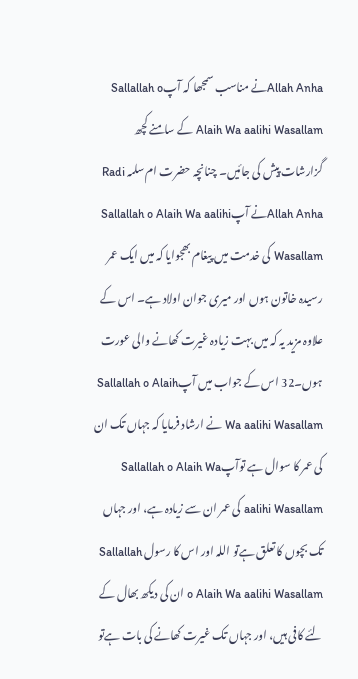Allah Anhaنے مناسب سمجھا کہ آپSallallah o Alaih Wa aalihi Wasallam کے سامنے کچھ گزارشات پیش کی جائیں۔ چنانچہ حضرت ام سلمہ Radi Allah Anhaنے آپSallallah o Alaih Wa aalihi Wasallam کی خدمت میں پیغام بھجوایا کہ میں ایک عمر رسیدہ خاتون ہوں اور میری جوان اولاد ہے۔ اس کے علاوہ مزید یہ کہ میں بہت زیادہ غیرت کھانے والی عورت ہوں۔32 اس کے جواب میں آپSallallah o Alaih Wa aalihi Wasallam نے ارشاد فرمایا کہ جہاں تک ان کی عمر کا سوال ہے توآپSallallah o Alaih Wa aalihi Wasallam کی عمر ان سے زیادہ ہے، اور جہاں تک بچوں کا تعلق ہےتو اللہ اور اس کا رسول Sallallah o Alaih Wa aalihi Wasallam ان کی دیکھ بھال کے لئے کافی ہیں، اور جہاں تک غیرت کھانے کی بات ہےتو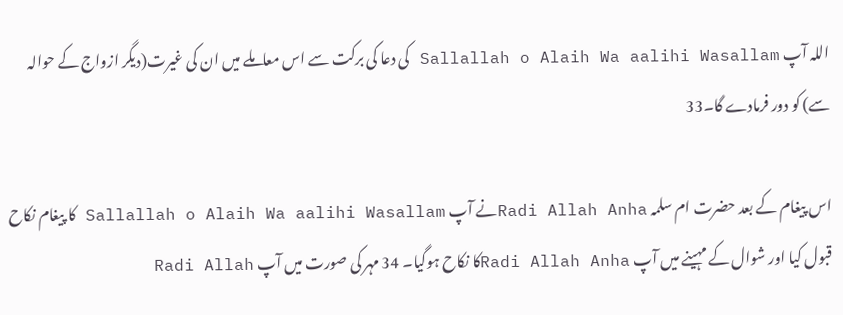اللہ آپ Sallallah o Alaih Wa aalihi Wasallam کی دعا کی برکت سے اس معاملے میں ان کی غیرت(دیگر ازواج کے حوالہ سے) کو دور فرمادے گا۔33

اس پیغام کے بعد حضرت ام سلمہ Radi Allah Anhaنے آپ Sallallah o Alaih Wa aalihi Wasallam کا پیغام نکاح قبول کیا اور شوال کے مہینے میں آپ Radi Allah Anhaکا نکاح ہوگیا۔ 34 مہر کی صورت میں آپ Radi Allah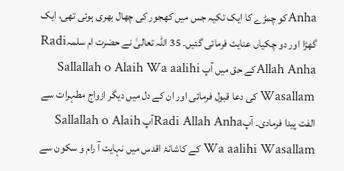Anhaکو چمڑے کا ایک تکیہ جس میں کھجور کی چھال بھری ہوئی تھی، ایک گھڑا اور دو چکیاں عنایت فرمائی گئیں۔ 35 اللہ تعالیٰ نے حضرت ام سلمہRadi Allah Anhaکے حق میں آپ Sallallah o Alaih Wa aalihi Wasallam کی دعا قبول فرمائی اور ان کے دل میں دیگر ازواج مطہرات سے الفت پیدا فرمادی۔ آپRadi Allah Anhaآپ Sallallah o Alaih Wa aalihi Wasallam کے کاشانۂ اقدس میں نہایت آ رام و سکون سے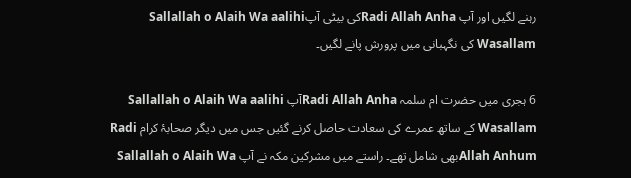رہنے لگیں اور آپ Radi Allah Anhaکی بیٹی آپSallallah o Alaih Wa aalihi Wasallam کی نگہبانی میں پرورش پانے لگیں۔

6 ہجری میں حضرت ام سلمہ Radi Allah Anhaآپ Sallallah o Alaih Wa aalihi Wasallam کے ساتھ عمرے کی سعادت حاصل کرنے گئیں جس میں دیگر صحابۂ کرام Radi Allah Anhumبھی شامل تھے۔ راستے میں مشرکین مکہ نے آپ Sallallah o Alaih Wa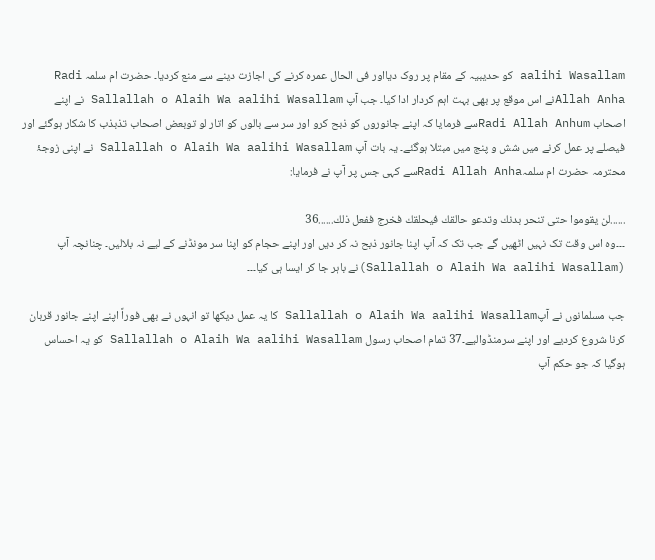aalihi Wasallam کو حدیبیہ کے مقام پر روک دیااور فی الحال عمرہ کرنے کی اجازت دینے سے منع کردیا۔ حضرت ام سلمہ Radi Allah Anhaنے اس موقع پر بھی بہت اہم کردار ادا کیا۔ جب آپ Sallallah o Alaih Wa aalihi Wasallam نے اپنے اصحاب Radi Allah Anhumسے فرمایا کہ اپنے جانوروں کو ذبح کرو اور سر سے بالوں کو اتار لو توبعض اصحاب تذبذب کا شکار ہوگئے اور فیصلے پر عمل کرنے میں شش و پنج میں مبتلا ہوگئے۔ یہ بات آپ Sallallah o Alaih Wa aalihi Wasallam نے اپنی زوجۂ محترمہ حضرت ام سلمہRadi Allah Anhaسے کہی جس پر آپ نے فرمایا:

......لن يقوموا حتى تنحر بدنك وتدعو حالقك فيحلقك فخرج ففعل ذلك......36
۔۔۔وہ اس وقت تک نہیں اٹھیں گے جب تک کہ آپ اپنا جانور ذبح نہ کر دیں اور اپنے حجام کو اپنا سر مونڈنے کے لیے نہ بلالیں۔ چنانچہ آپ (Sallallah o Alaih Wa aalihi Wasallam)نے باہر جا کر ایسا ہی کیا۔۔۔

جب مسلمانوں نے آپSallallah o Alaih Wa aalihi Wasallam کا یہ عمل دیکھا تو انہوں نے بھی فوراً اپنے اپنے جانور قربان کرنا شروع کردیے اور اپنے سرمنڈوالیے۔37 تمام اصحاب رسول Sallallah o Alaih Wa aalihi Wasallam کو یہ احساس ہوگیا کہ جو حکم آپ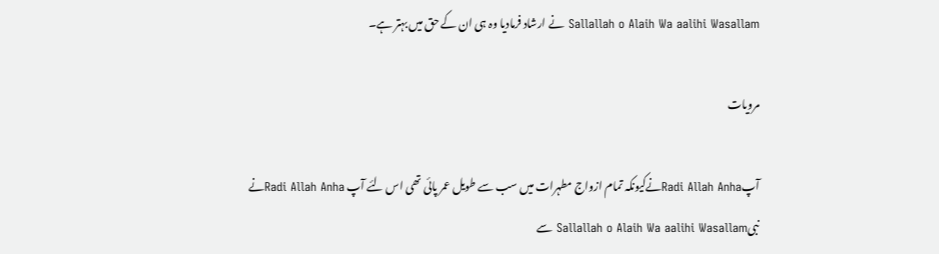Sallallah o Alaih Wa aalihi Wasallam نے ارشاد فرمادیا وہ ہی ان کے حق میں بہتر ہے۔

مرویات

آپRadi Allah Anhaنےکیونکہ تمام ازواج مطہرات میں سب سے طویل عمر پائی تھی اس لئے آپ Radi Allah Anhaنے نبیSallallah o Alaih Wa aalihi Wasallam سے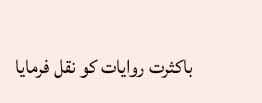باکثرت روایات کو نقل فرمایا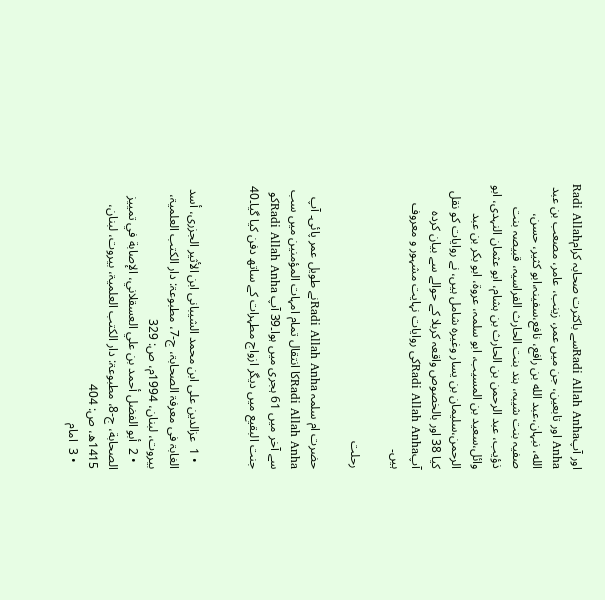اور آپRadi Allah Anhaسے باکثرت صحابہ کرامRadi Allah Anha اور تابعین، جن میں عمر، زينب، عامر، مصعب بن عبد الله، نبہان،عبد الله بن رافع، نافع،سفينہ،ابو كثير، حسن، صفيہ بنت شيبہ، ہند بنت الحارث الفراسيہ، قبيصہ بنت ذؤيب، عبد الرحمن بن الحارث بن ہشام، ابو عثمان النہدی، ابو وائل،سعيد بن المسيب، ابو سلمہ، عروة، ابو بكر بن عبد الرحمن،سليمان بن يسار وغیرہ شامل ہیں، نے روایات کو نقل کیا 38 اور بالخصوص واقعہ کربلا کے حوالے سے بیان کردہ آپRadi Allah Anhaکی روایات نہایت مشہور و معروف ہیں۔

رحلت

حضرت ام سلمہ Radi Allah Anhaنے طویل عمر پائی۔ آپ Radi Allah Anhaکا انتقال تمام امہات المؤمنین میں سب سے آخر میں 61 ہجری میں ہوا۔39 آپ Radi Allah Anhaکو جنت البقیع میں دیگر ازواج مطہرات کے ساتھ دفن کیا گیا۔40


  • 1  عزالدین علی ابن محمد الشیبانی ابن الأثیر الجزری، أسد الغابۃ فی معرفۃ الصحابۃ، ج-7، مطبوعۃ: دار الکتب العلمیۃ، بیروت، لبنان، 1994م، ص: 329
  • 2  أبو الفضل أحمد بن علي العسقلاني، الإصابة في تمييز الصحابة، ج-8، مطبوعۃ: دار الکتب العلمیۃ، بیروت، لبنان، 1415ھ، ص: 404
  • 3  امام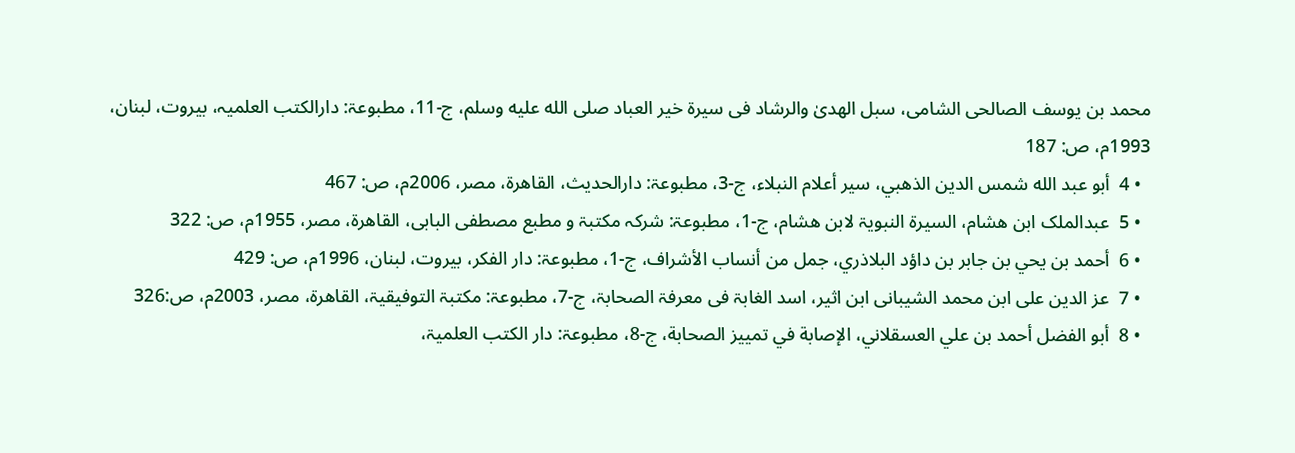محمد بن یوسف الصالحی الشامی، سبل الھدیٰ والرشاد فی سیرۃ خیر العباد صلى الله عليه وسلم، ج-11، مطبوعۃ: دارالکتب العلمیہ، بیروت، لبنان، 1993م، ص: 187
  • 4  أبو عبد الله شمس الدين الذهبي، سير أعلام النبلاء، ج-3، مطبوعۃ: دارالحدیث، القاھرۃ، مصر، 2006م، ص: 467
  • 5  عبدالملک ابن ھشام، السیرۃ النبویۃ لابن ھشام، ج-1، مطبوعۃ: شرکہ مکتبۃ و مطبع مصطفی البابی، القاھرۃ، مصر، 1955م، ص: 322
  • 6  أحمد بن يحي بن جابر بن داؤد البلاذري، جمل من أنساب الأشراف، ج-1، مطبوعۃ: دار الفکر، بیروت، لبنان، 1996م، ص: 429
  • 7  عز الدین علی ابن محمد الشیبانی ابن اثیر، اسد الغابۃ فی معرفۃ الصحابۃ، ج-7، مطبوعۃ: مکتبۃ التوفیقیۃ، القاھرۃ، مصر، 2003م، ص:326
  • 8  أبو الفضل أحمد بن علي العسقلاني، الإصابة في تمييز الصحابة، ج-8، مطبوعۃ: دار الکتب العلمیۃ،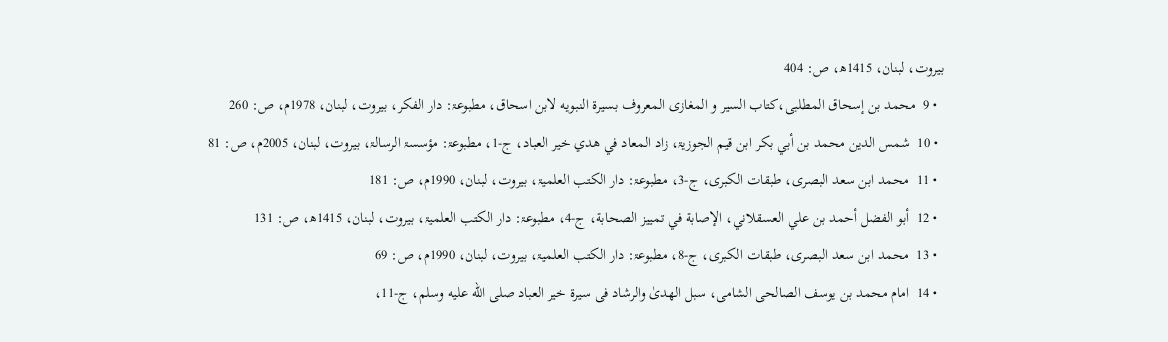بیروت، لبنان، 1415ھ، ص: 404
  • 9  محمد بن إسحاق المطلبی،كتاب السیر و المغازی المعروف بسیرۃ النبویه لابن اسحاق، مطبوعۃ: دار الفکر، بیروت، لبنان، 1978م، ص: 260
  • 10  شمس الدين محمد بن أبي بكر ابن قيم الجوزيۃ، زاد المعاد في هدي خير العباد، ج-1، مطبوعۃ: مؤسسۃ الرسالۃ، بیروت، لبنان، 2005م، ص: 81
  • 11  محمد ابن سعد البصری، طبقات الکبری، ج-3، مطبوعۃ: دار الکتب العلمیۃ، بیروت، لبنان، 1990م، ص: 181
  • 12  أبو الفضل أحمد بن علي العسقلاني، الإصابة في تمييز الصحابة، ج-4، مطبوعۃ: دار الکتب العلمیۃ، بیروت، لبنان، 1415ھ، ص: 131
  • 13  محمد ابن سعد البصری، طبقات الکبری، ج-8، مطبوعۃ: دار الکتب العلمیۃ، بیروت، لبنان، 1990م، ص: 69
  • 14  امام محمد بن یوسف الصالحی الشامی، سبل الھدیٰ والرشاد فی سیرۃ خیر العباد صلى الله عليه وسلم، ج-11،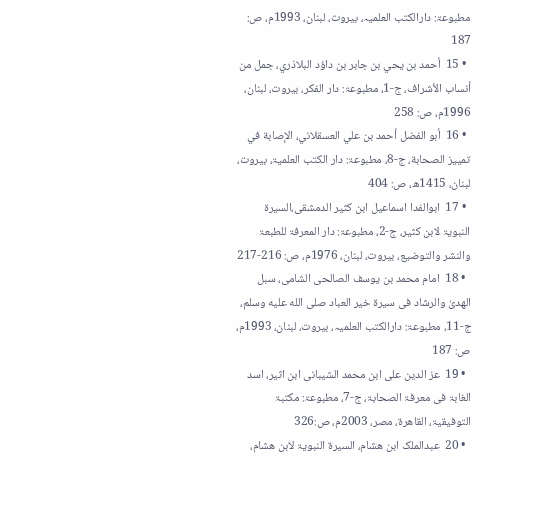مطبوعۃ: دارالکتب العلمیہ، بیروت، لبنان، 1993م، ص: 187
  • 15  أحمد بن يحي بن جابر بن داؤد البلاذري، جمل من أنساب الأشراف، ج-1، مطبوعۃ: دار الفکر، بیروت، لبنان، 1996م، ص: 258
  • 16  أبو الفضل أحمد بن علي العسقلاني، الإصابة في تمييز الصحابة، ج-8، مطبوعۃ: دار الکتب العلمیۃ، بیروت، لبنان، 1415ھ، ص: 404
  • 17  ابوالفدا اسماعیل ابن کثیر الدمشقی،السیرۃ النبویۃ لابن کثیر، ج-2، مطبوعۃ: دار المعرفۃ للطبعۃ والنشر والتوضیع، بیروت، لبنان، 1976م، ص: 216-217
  • 18  امام محمد بن یوسف الصالحی الشامی، سبل الھدیٰ والرشاد فی سیرۃ خیر العباد صلى الله عليه وسلم، ج-11، مطبوعۃ: دارالکتب العلمیہ، بیروت، لبنان، 1993م، ص: 187
  • 19  عز الدین علی ابن محمد الشیبانی ابن اثیر، اسد الغابۃ فی معرفۃ الصحابۃ، ج-7، مطبوعۃ: مکتبۃ التوفیقیۃ، القاھرۃ، مصر، 2003م، ص:326
  • 20  عبدالملک ابن ھشام، السیرۃ النبویۃ لابن ھشام،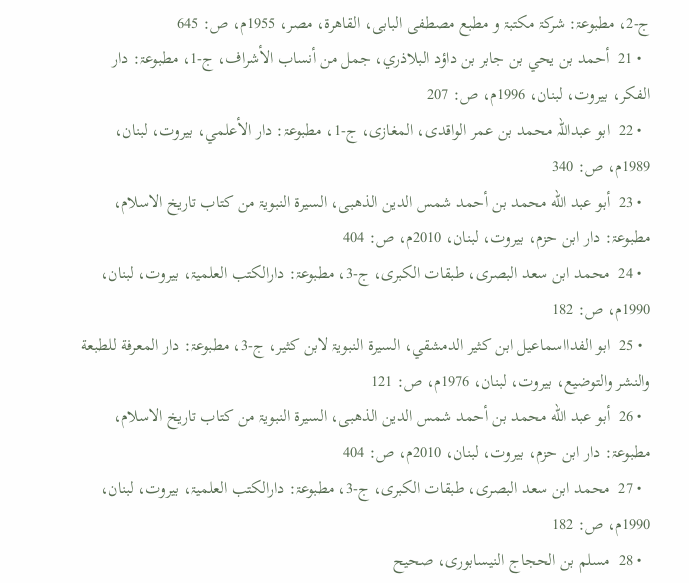ج-2، مطبوعۃ: شرکۃ مکتبۃ و مطبع مصطفی البابی، القاھرۃ، مصر، 1955م، ص: 645
  • 21  أحمد بن يحي بن جابر بن داؤد البلاذري، جمل من أنساب الأشراف، ج-1، مطبوعۃ: دار الفکر، بیروت، لبنان، 1996م، ص: 207
  • 22  ابو عبداللہ محمد بن عمر الواقدی، المغازی، ج-1، مطبوعۃ: دار الأعلمي، بیروت، لبنان، 1989م، ص: 340
  • 23  أبو عبد الله محمد بن أحمد شمس الدين الذھبی، السیرۃ النبویۃ من كتاب تاريخ الاسلام، مطبوعۃ: دار ابن حزم، بیروت، لبنان، 2010م، ص: 404
  • 24  محمد ابن سعد البصری، طبقات الکبری، ج-3، مطبوعۃ: دارالکتب العلمیۃ، بیروت، لبنان، 1990م، ص: 182
  • 25  ابو الفدااسماعيل ابن كثير الدمشقي، السیرۃ النبویۃ لابن كثير، ج-3، مطبوعۃ: دار المعرفة للطبعة والنشر والتوضيع، بیروت، لبنان، 1976م، ص: 121
  • 26  أبو عبد الله محمد بن أحمد شمس الدين الذھبی، السیرۃ النبویۃ من كتاب تاريخ الاسلام، مطبوعۃ: دار ابن حزم، بیروت، لبنان، 2010م، ص: 404
  • 27  محمد ابن سعد البصری، طبقات الکبری، ج-3، مطبوعۃ: دارالکتب العلمیۃ، بیروت، لبنان، 1990م، ص: 182
  • 28  مسلم بن الحجاج النیسابوری، صحیح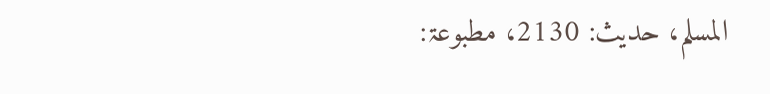المسلم، حديث: 2130، مطبوعۃ: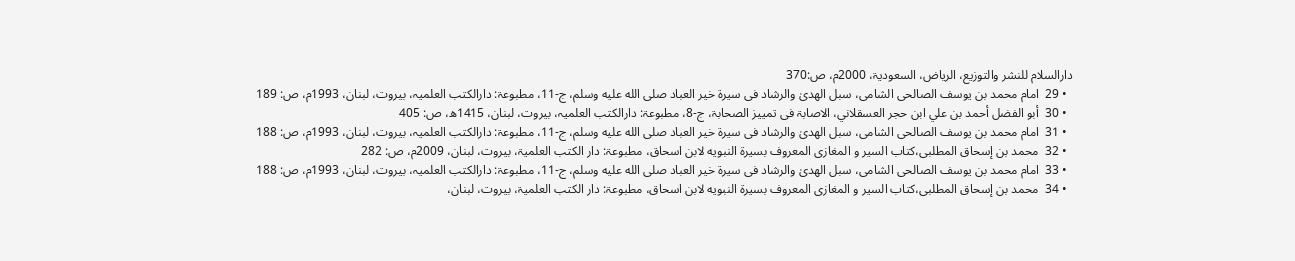دارالسلام للنشر والتوزیع، الریاض، السعودیۃ، 2000م، ص:370
  • 29  امام محمد بن یوسف الصالحی الشامی، سبل الھدیٰ والرشاد فی سیرۃ خیر العباد صلى الله عليه وسلم، ج-11، مطبوعۃ: دارالکتب العلمیہ، بیروت، لبنان، 1993م، ص: 189
  • 30  أبو الفضل أحمد بن علي ابن حجر العسقلاني، الاصابۃ فی تمییز الصحابۃ، ج-8، مطبوعۃ: دارالکتب العلمیہ، بیروت، لبنان، 1415ھ، ص: 405
  • 31  امام محمد بن یوسف الصالحی الشامی، سبل الھدیٰ والرشاد فی سیرۃ خیر العباد صلى الله عليه وسلم، ج-11، مطبوعۃ: دارالکتب العلمیہ، بیروت، لبنان، 1993م، ص: 188
  • 32  محمد بن إسحاق المطلبی،كتاب السیر و المغازی المعروف بسیرۃ النبویه لابن اسحاق، مطبوعۃ: دار الکتب العلمیۃ، بیروت، لبنان، 2009م، ص: 282
  • 33  امام محمد بن یوسف الصالحی الشامی، سبل الھدیٰ والرشاد فی سیرۃ خیر العباد صلى الله عليه وسلم، ج-11، مطبوعۃ: دارالکتب العلمیہ، بیروت، لبنان، 1993م، ص: 188
  • 34  محمد بن إسحاق المطلبی،كتاب السیر و المغازی المعروف بسیرۃ النبویه لابن اسحاق، مطبوعۃ: دار الکتب العلمیۃ، بیروت، لبنان،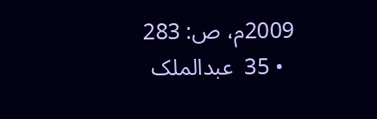2009م، ص: 283
  • 35  عبدالملک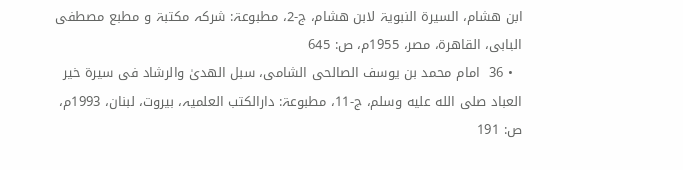ابن ھشام، السیرۃ النبویۃ لابن ھشام، ج-2، مطبوعۃ: شرکہ مکتبۃ و مطبع مصطفی البابی، القاھرۃ، مصر، 1955م، ص: 645
  • 36  امام محمد بن یوسف الصالحی الشامی، سبل الھدیٰ والرشاد فی سیرۃ خیر العباد صلى الله عليه وسلم، ج-11، مطبوعۃ: دارالکتب العلمیہ، بیروت، لبنان، 1993م، ص: 191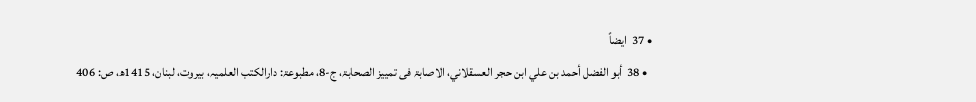• 37  ایضاً
  • 38  أبو الفضل أحمد بن علي ابن حجر العسقلاني، الاصابۃ فی تمییز الصحابۃ، ج-8، مطبوعۃ: دارالکتب العلمیہ، بیروت، لبنان، 1415ھ، ص: 406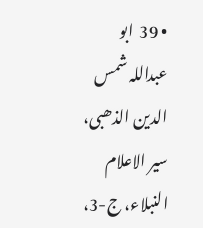• 39  ابو عبداللہ شمس الدین الذھبی، سیر الاعلام النبلاء، ج-3،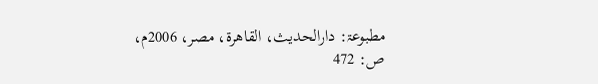مطبوعۃ: دارالحدیث، القاھرۃ، مصر، 2006م، ص: 472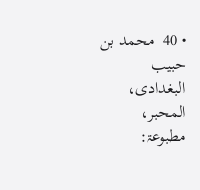• 40  محمد بن حبیب البغدادی، المحبر، مطبوعۃ: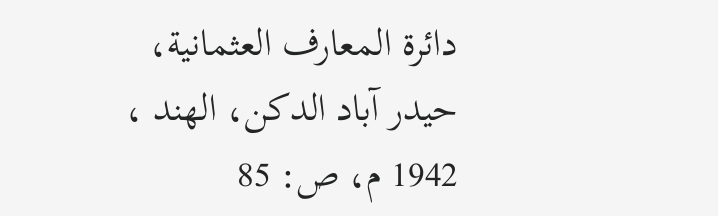دائرة المعارف العثمانية، حيدر آباد الدكن، الهند ، 1942 م، ص: 85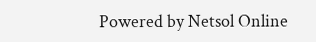Powered by Netsol Online